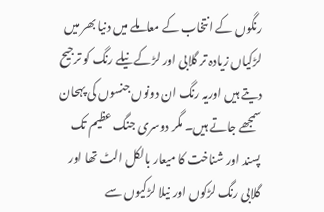رنگوں کے انتخاب کے معاملے میں دنیا بھر میں لڑکیاں زیادہ تر گلابی اور لڑکے نیلے رنگ کو ترجیح دیتے ہیں اوریہ رنگ ان دونوں جنسوں کی پہحان سمجھے جاتے ہیں۔ مگر دوسری جنگ عظیم تک پسند اور شناخت کا میعار بالکل الٹ تھا اور گلابی رنگ لڑکوں اور نیلا لڑکیوں سے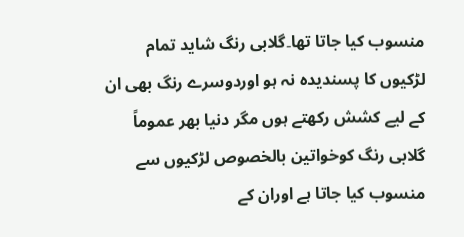منسوب کیا جاتا تھا۔گلابی رنگ شاید تمام لڑکیوں کا پسندیدہ نہ ہو اوردوسرے رنگ بھی ان کے لیے کشش رکھتے ہوں مگر دنیا بھر عموماً گلابی رنگ کوخواتین بالخصوص لڑکیوں سے منسوب کیا جاتا ہے اوران کے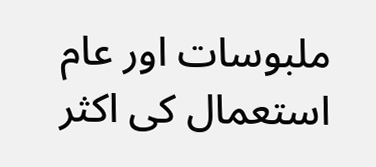ملبوسات اور عام استعمال کی اکثر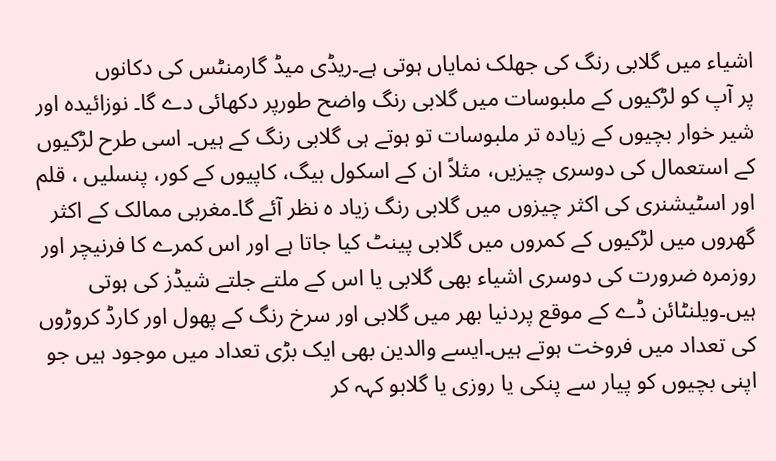اشیاء میں گلابی رنگ کی جھلک نمایاں ہوتی ہے۔ریڈی میڈ گارمنٹس کی دکانوں
پر آپ کو لڑکیوں کے ملبوسات میں گلابی رنگ واضح طورپر دکھائی دے گا۔ نوزائیدہ اور شیر خوار بچیوں کے زیادہ تر ملبوسات تو ہوتے ہی گلابی رنگ کے ہیں۔ اسی طرح لڑکیوں کے استعمال کی دوسری چیزیں، مثلاً ان کے اسکول بیگ، کاپیوں کے کور، پنسلیں ، قلم اور اسٹیشنری کی اکثر چیزوں میں گلابی رنگ زیاد ہ نظر آئے گا۔مغربی ممالک کے اکثر گھروں میں لڑکیوں کے کمروں میں گلابی پینٹ کیا جاتا ہے اور اس کمرے کا فرنیچر اور روزمرہ ضرورت کی دوسری اشیاء بھی گلابی یا اس کے ملتے جلتے شیڈز کی ہوتی ہیں۔ویلنٹائن ڈے کے موقع پردنیا بھر میں گلابی اور سرخ رنگ کے پھول اور کارڈ کروڑوں کی تعداد میں فروخت ہوتے ہیں۔ایسے والدین بھی ایک بڑی تعداد میں موجود ہیں جو اپنی بچیوں کو پیار سے پنکی یا روزی یا گلابو کہہ کر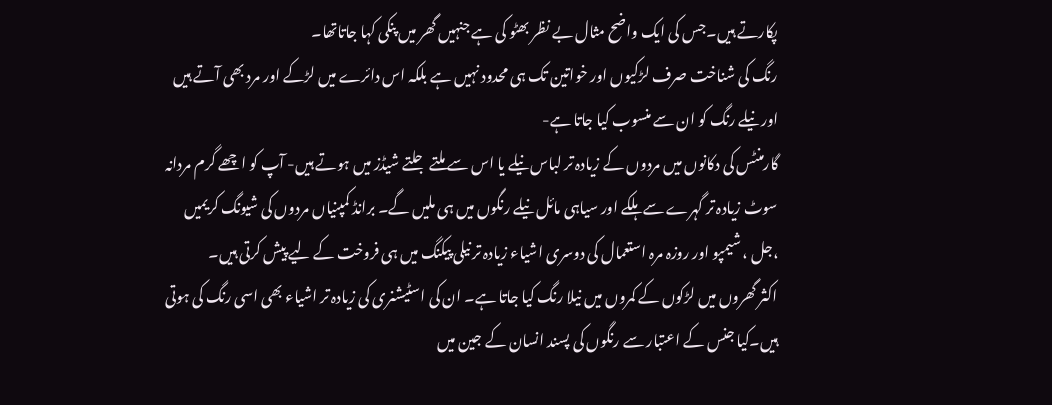پکارتے ہیں۔جس کی ایک واضح مثال بے نظر بھٹو کی ہے جنہیں گھر میں پنکی کہا جاتاتھا۔
رنگ کی شناخت صرف لڑکیوں اور خواتین تک ہی محدود نہیں ہے بلکہ اس دائرے میں لڑکے اور مرد بھی آتے ہیں اور نیلے رنگ کو ان سے منسوب کیا جاتا ہے-
گارمنٹس کی دکانوں میں مردوں کے زیادہ تر لباس نیلے یا اس سے ملتے جلتے شیڈز میں ہوتے ہیں- آپ کو اچھے گرم مردانہ سوٹ زیادہ تر گہرے سے ہلکے اور سیاہی مائل نیلے رنگوں میں ہی ملیں گے۔ برانڈ کمپنیاں مردوں کی شیونگ کریمیں ،جل ، شیمپو اور روزہ مرہ استعمال کی دوسری اشیاء زیادہ تر نیلی پیکنگ میں ہی فروخت کے لیے پیش کرتی ہیں۔
اکثر گھروں میں لڑکوں کے کمروں میں نیلا رنگ کیا جاتا ہے۔ ان کی اسٹیشنری کی زیادہ تر اشیاء بھی اسی رنگ کی ہوتی ہیں۔کیا جنس کے اعتبار سے رنگوں کی پسند انسان کے جین میں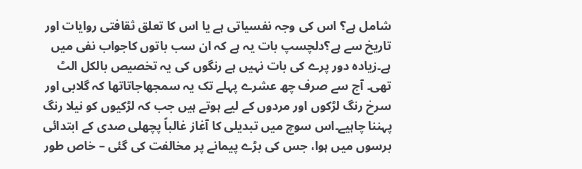شامل ہے؟ اس کی وجہ نفسیاتی ہے یا اس کا تعلق ثقافتی روایات اور تاریخ سے ہے؟دلچسپ بات یہ ہے کہ ان سب باتوں کاجواب نفی میں ہے۔زیادہ دور پرے کی بات نہیں ہے رنگوں کی یہ تخصیص بالکل الٹ تھی۔ آج سے صرف چھ عشرے پہلے تک یہ سمجھاجاتاتھا کہ گلابی اور سرخ رنگ لڑکوں اور مردوں کے لیے ہوتے ہیں جب کہ لڑکیوں کو نیلا رنگ پہننا چاہیے۔اس سوچ میں تبدیلی کا آغاز غالباً پچھلی صدی کے ابتدائی برسوں میں ہوا، جس کی بڑے پیمانے پر مخالفت کی گئی – خاص طور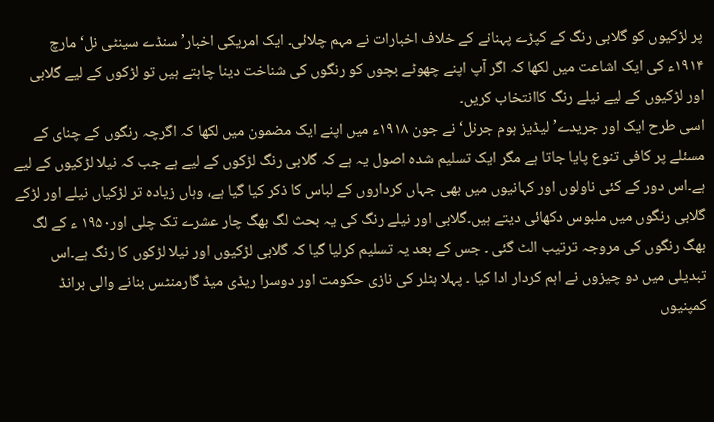پر لڑکیوں کو گلابی رنگ کے کپڑے پہنانے کے خلاف اخبارات نے مہم چلائی۔ ایک امریکی اخبار’ سنڈے سینٹی نل‘مارچ ۱۹۱۴ء کی ایک اشاعت میں لکھا کہ اگر آپ اپنے چھوٹے بچوں کو رنگوں کی شناخت دینا چاہتے ہیں تو لڑکوں کے لیے گلابی اور لڑکیوں کے لیے نیلے رنگ کاانتخاب کریں۔
اسی طرح ایک اور جریدے’ لیڈیز ہوم جرنل‘ نے جون ۱۹۱۸ء میں اپنے ایک مضمون میں لکھا کہ اگرچہ رنگوں کے چنای کے مسئلے پر کافی تنوع پایا جاتا ہے مگر ایک تسلیم شدہ اصول یہ ہے کہ گلابی رنگ لڑکوں کے لیے ہے جب کہ نیلا لڑکیوں کے لیے ہے۔اس دور کے کئی ناولوں اور کہانیوں میں بھی جہاں کرداروں کے لباس کا ذکر کیا گیا ہے، وہاں زیادہ تر لڑکیاں نیلے اور لڑکے گلابی رنگوں میں ملبوس دکھائی دیتے ہیں۔گلابی اور نیلے رنگ کی یہ بحث لگ بھگ چار عشرے تک چلی اور۱۹۵۰ ء کے لگ بھگ رنگوں کی مروجہ ترتیب الٹ گئی ۔ جس کے بعد یہ تسلیم کرلیا گیا کہ گلابی لڑکیوں اور نیلا لڑکوں کا رنگ ہے۔اس تبدیلی میں دو چیزوں نے اہم کردار ادا کیا ۔ پہلا ہٹلر کی نازی حکومت اور دوسرا ریڈی میڈ گارمنٹس بنانے والی برانڈ کمپنیوں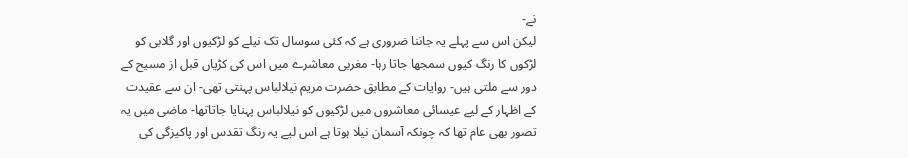نے-
لیکن اس سے پہلے یہ جاننا ضروری ہے کہ کئی سوسال تک نیلے کو لڑکیوں اور گلابی کو لڑکوں کا رنگ کیوں سمجھا جاتا رہا- مغربی معاشرے میں اس کی کڑیاں قبل از مسیح کے دور سے ملتی ہیں- روایات کے مطابق حضرت مریم نیلالباس پہنتی تھی- ان سے عقیدت کے اظہار کے لیے عیسائی معاشروں میں لڑکیوں کو نیلالباس پہنایا جاتاتھا- ماضی میں یہ تصور بھی عام تھا کہ چونکہ آسمان نیلا ہوتا ہے اس لیے یہ رنگ تقدس اور پاکیزگی کی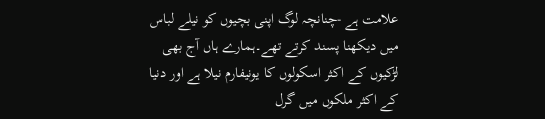علامت ہے -چنانچہ لوگ اپنی بچیوں کو نیلے لباس میں دیکھنا پسند کرتے تھے۔ہمارے ہاں آج بھی لڑکیوں کے اکثر اسکولوں کا یونیفارم نیلا ہے اور دنیا کے اکثر ملکوں میں گرل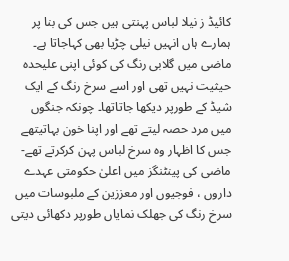کائیڈ ز نیلا لباس پہنتی ہیں جس کی بنا پر ہمارے ہاں انہیں نیلی چڑیا بھی کہاجاتا ہے۔
ماضی میں گلابی رنگ کی کوئی اپنی علیحدہ حیثیت نہیں تھی اور اسے سرخ رنگ کے ایک شیڈ کے طورپر دیکھا جاتاتھا۔ چونکہ جنگوں میں مرد حصہ لیتے تھے اور اپنا خون بہاتیتھے جس کا اظہار وہ سرخ لباس پہن کرکرتے تھے- ماضی کی پینٹنگز میں اعلیٰ حکومتی عہدے داروں ، فوجیوں اور معززین کے ملبوسات میں سرخ رنگ کی جھلک نمایاں طورپر دکھائی دیتی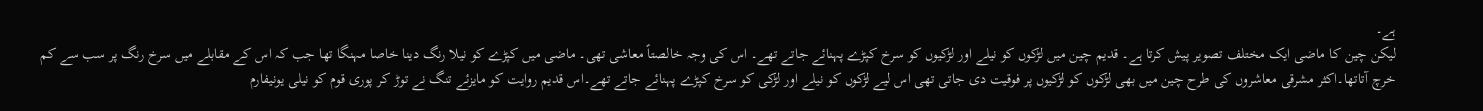ہے۔
لیکن چین کا ماضی ایک مختلف تصویر پیش کرتا ہے۔ قدیم چین میں لڑکوں کو نیلے اور لڑکیوں کو سرخ کپڑے پہنائے جاتے تھے۔ اس کی وجہ خالصتاً معاشی تھی۔ ماضی میں کپڑے کو نیلا رنگ دینا خاصا مہنگا تھا جب کہ اس کے مقابلے میں سرخ رنگ پر سب سے کم خرچ آتاتھا۔اکثر مشرقی معاشروں کی طرح چین میں بھی لڑکوں کو لڑکیوں پر فوقیت دی جاتی تھی اس لیے لڑکوں کو نیلے اور لڑکی کو سرخ کپڑے پہنائے جاتے تھے۔اس قدیم روایت کو مایزئے تنگ نے توڑ کر پوری قوم کو نیلی یونیفارم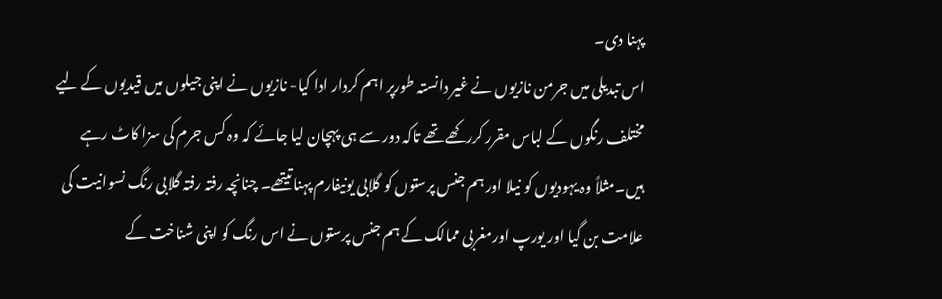پہنا دی۔
اس تبدیلی میں جرمن نازیوں نے غیر دانستہ طورپر اہم کردار ادا کیا- نازیوں نے اپنی جیلوں میں قیدیوں کے لیے مختلف رنگوں کے لباس مقرر کررکھے تھے تاکہ دور سے ہی پہچان لیا جائے کہ وہ کس جرم کی سزا کاٹ رہے ہیں۔مثلاً وہ یہودیوں کو نیلا اور ہم جنس پرستوں کو گلابی یونیفارم پہناتیتھے۔ چنانچہ رفتہ رفتہ گلابی رنگ نسوانیت کی علامت بن گیا اور یورپ اورمغربی ممالک کے ہم جنس پرستوں نے اس رنگ کو اپنی شناخت کے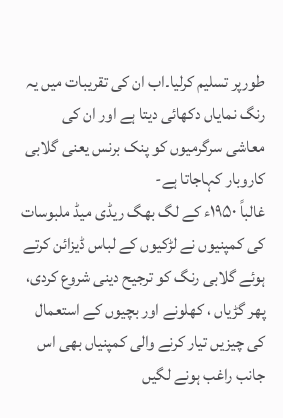طورپر تسلیم کرلیا۔اب ان کی تقریبات میں یہ رنگ نمایاں دکھائی دیتا ہے اور ان کی معاشی سرگرمیوں کو پنک برنس یعنی گلابی کاروبار کہاجاتا ہے-
غالباً ۱۹۵۰ء کے لگ بھگ ریڈی میڈ ملبوسات کی کمپنیوں نے لڑکیوں کے لباس ڈیزائن کرتے ہوئے گلابی رنگ کو ترجیح دینی شروع کردی، پھر گڑیاں ، کھلونے اور بچیوں کے استعمال کی چیزیں تیار کرنے والی کمپنیاں بھی اس جانب راغب ہونے لگیں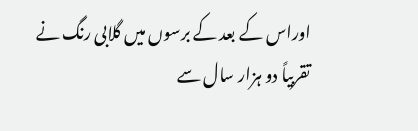اوراس کے بعد کے برسوں میں گلابی رنگ نے تقربیاً دو ہزار سال سے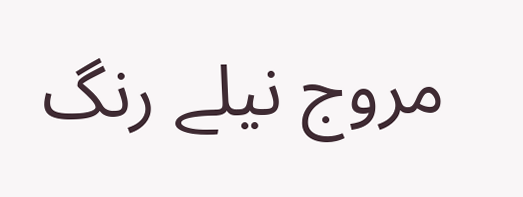مروج نیلے رنگ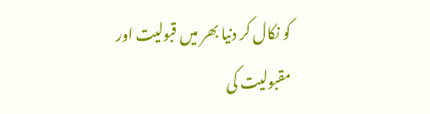کو نکال کر دنیا بھر میں قبولیت اور مقبولیت کی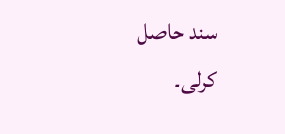سند حاصل کرلی۔